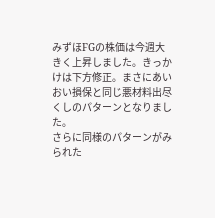みずほFGの株価は今週大きく上昇しました。きっかけは下方修正。まさにあいおい損保と同じ悪材料出尽くしのパターンとなりました。
さらに同様のパターンがみられた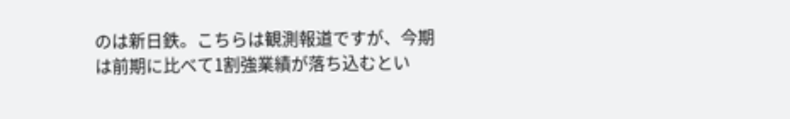のは新日鉄。こちらは観測報道ですが、今期は前期に比べて1割強業績が落ち込むとい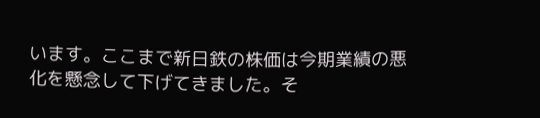います。ここまで新日鉄の株価は今期業績の悪化を懸念して下げてきました。そ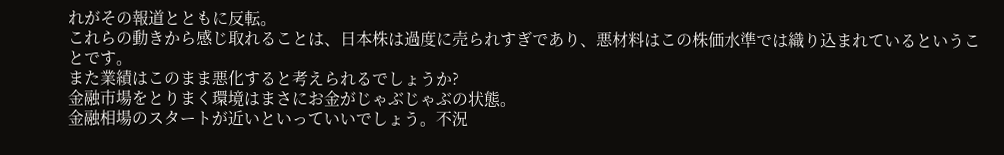れがその報道とともに反転。
これらの動きから感じ取れることは、日本株は過度に売られすぎであり、悪材料はこの株価水準では織り込まれているということです。
また業績はこのまま悪化すると考えられるでしょうか?
金融市場をとりまく環境はまさにお金がじゃぶじゃぶの状態。
金融相場のスタートが近いといっていいでしょう。不況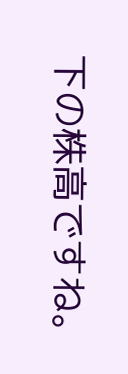下の株高ですね。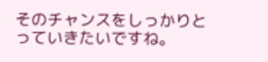そのチャンスをしっかりとっていきたいですね。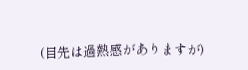(目先は過熱感がありますが)